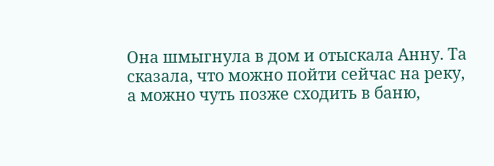Она шмыгнула в дом и отыскала Анну. Та сказала, что можно пойти сейчас на реку, а можно чуть позже сходить в баню,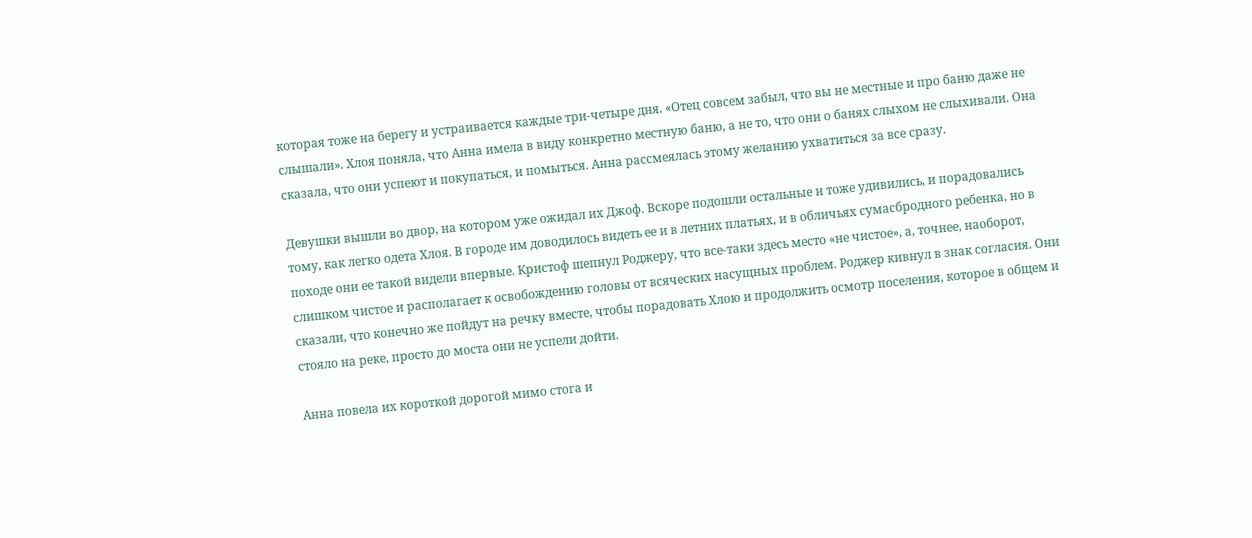которая тоже на берегу и устраивается каждые три-четыре дня. «Отец совсем забыл, что вы не местные и про баню даже не слышали». Хлоя поняла, что Анна имела в виду конкретно местную баню, а не то, что они о банях слыхом не слыхивали. Она сказала, что они успеют и покупаться, и помыться. Анна рассмеялась этому желанию ухватиться за все сразу.

Девушки вышли во двор, на котором уже ожидал их Джоф. Вскоре подошли остальные и тоже удивились, и порадовались тому, как легко одета Хлоя. В городе им доводилось видеть ее и в летних платьях, и в обличьях сумасбродного ребенка, но в походе они ее такой видели впервые. Кристоф шепнул Роджеру, что все-таки здесь место «не чистое», а, точнее, наоборот, слишком чистое и располагает к освобождению головы от всяческих насущных проблем. Роджер кивнул в знак согласия. Они сказали, что конечно же пойдут на речку вместе, чтобы порадовать Хлою и продолжить осмотр поселения, которое в общем и стояло на реке, просто до моста они не успели дойти.

Анна повела их короткой дорогой мимо стога и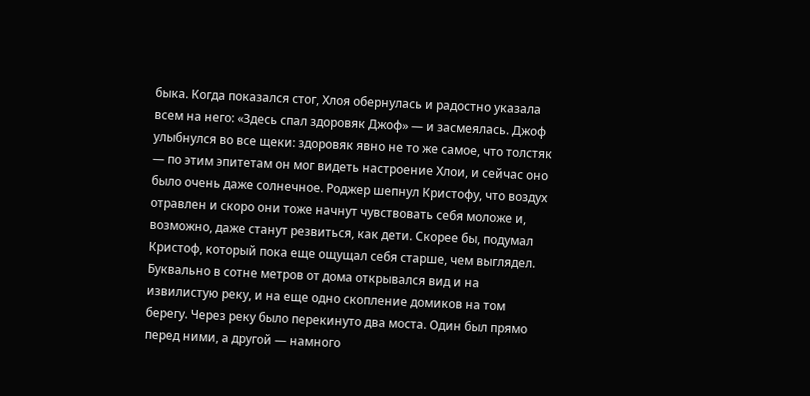быка. Когда показался стог, Хлоя обернулась и радостно указала всем на него: «Здесь спал здоровяк Джоф» — и засмеялась. Джоф улыбнулся во все щеки: здоровяк явно не то же самое, что толстяк — по этим эпитетам он мог видеть настроение Хлои, и сейчас оно было очень даже солнечное. Роджер шепнул Кристофу, что воздух отравлен и скоро они тоже начнут чувствовать себя моложе и, возможно, даже станут резвиться, как дети. Скорее бы, подумал Кристоф, который пока еще ощущал себя старше, чем выглядел. Буквально в сотне метров от дома открывался вид и на извилистую реку, и на еще одно скопление домиков на том берегу. Через реку было перекинуто два моста. Один был прямо перед ними, а другой — намного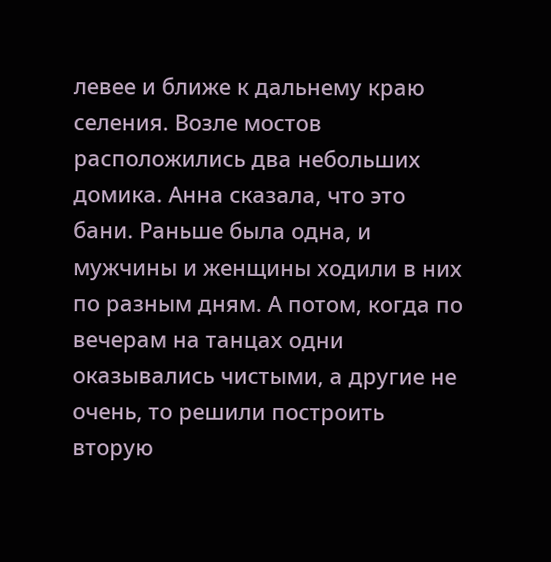левее и ближе к дальнему краю селения. Возле мостов расположились два небольших домика. Анна сказала, что это бани. Раньше была одна, и мужчины и женщины ходили в них по разным дням. А потом, когда по вечерам на танцах одни оказывались чистыми, а другие не очень, то решили построить вторую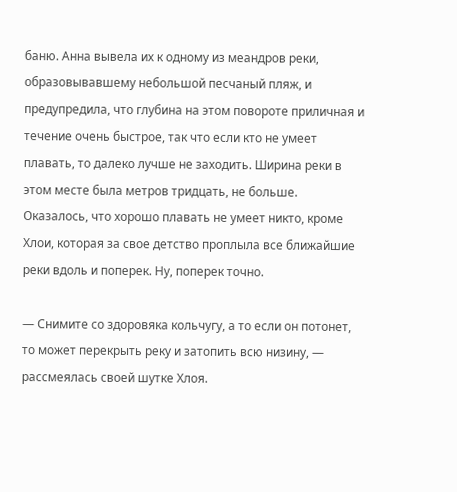баню. Анна вывела их к одному из меандров реки, образовывавшему небольшой песчаный пляж, и предупредила, что глубина на этом повороте приличная и течение очень быстрое, так что если кто не умеет плавать, то далеко лучше не заходить. Ширина реки в этом месте была метров тридцать, не больше. Оказалось, что хорошо плавать не умеет никто, кроме Хлои, которая за свое детство проплыла все ближайшие реки вдоль и поперек. Ну, поперек точно.

— Снимите со здоровяка кольчугу, а то если он потонет, то может перекрыть реку и затопить всю низину, — рассмеялась своей шутке Хлоя.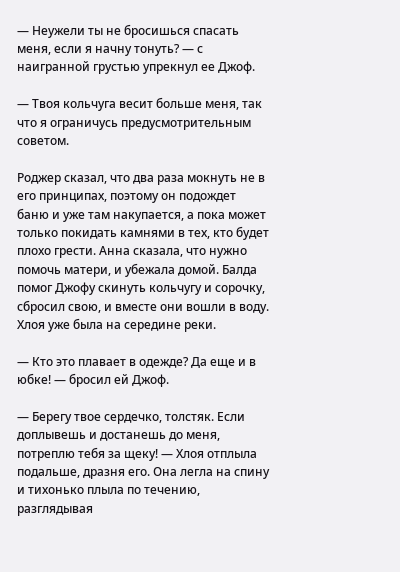— Неужели ты не бросишься спасать меня, если я начну тонуть? — с наигранной грустью упрекнул ее Джоф.

— Твоя кольчуга весит больше меня, так что я ограничусь предусмотрительным советом.

Роджер сказал, что два раза мокнуть не в его принципах, поэтому он подождет баню и уже там накупается, а пока может только покидать камнями в тех, кто будет плохо грести. Анна сказала, что нужно помочь матери, и убежала домой. Балда помог Джофу скинуть кольчугу и сорочку, сбросил свою, и вместе они вошли в воду. Хлоя уже была на середине реки.

— Кто это плавает в одежде? Да еще и в юбке! — бросил ей Джоф.

— Берегу твое сердечко, толстяк. Если доплывешь и достанешь до меня, потреплю тебя за щеку! — Хлоя отплыла подальше, дразня его. Она легла на спину и тихонько плыла по течению, разглядывая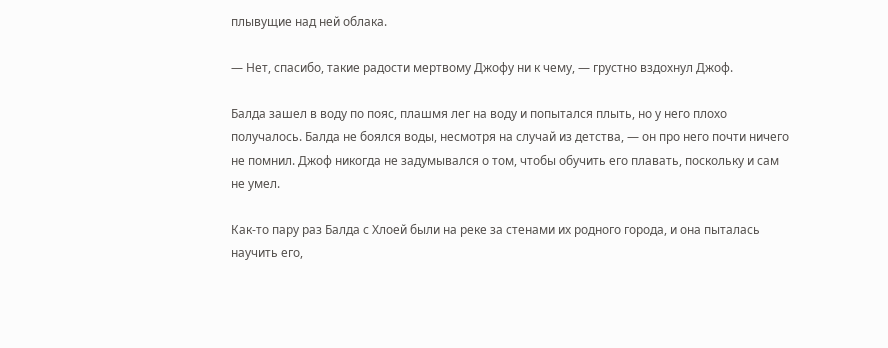плывущие над ней облака.

— Нет, спасибо, такие радости мертвому Джофу ни к чему, — грустно вздохнул Джоф.

Балда зашел в воду по пояс, плашмя лег на воду и попытался плыть, но у него плохо получалось. Балда не боялся воды, несмотря на случай из детства, — он про него почти ничего не помнил. Джоф никогда не задумывался о том, чтобы обучить его плавать, поскольку и сам не умел.

Как-то пару раз Балда с Хлоей были на реке за стенами их родного города, и она пыталась научить его,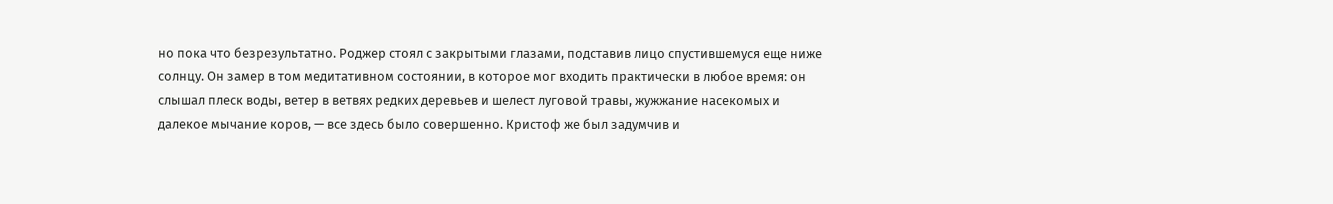но пока что безрезультатно. Роджер стоял с закрытыми глазами, подставив лицо спустившемуся еще ниже солнцу. Он замер в том медитативном состоянии, в которое мог входить практически в любое время: он слышал плеск воды, ветер в ветвях редких деревьев и шелест луговой травы, жужжание насекомых и далекое мычание коров, — все здесь было совершенно. Кристоф же был задумчив и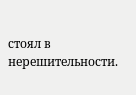стоял в нерешительности.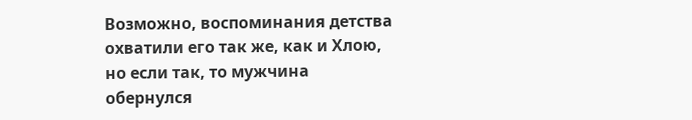Возможно, воспоминания детства охватили его так же, как и Хлою, но если так, то мужчина обернулся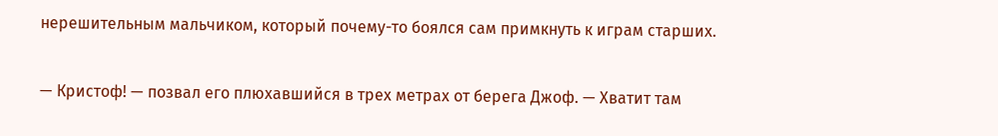нерешительным мальчиком, который почему-то боялся сам примкнуть к играм старших.

— Кристоф! — позвал его плюхавшийся в трех метрах от берега Джоф. — Хватит там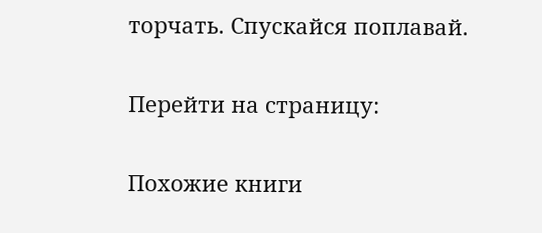торчать. Спускайся поплавай.

Перейти на страницу:

Похожие книги